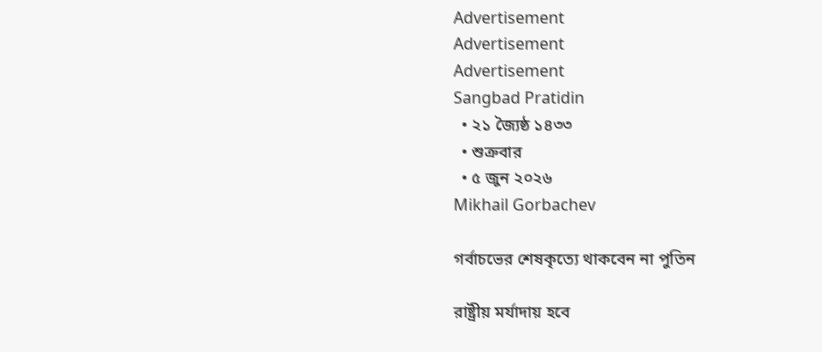Advertisement
Advertisement
Advertisement
Sangbad Pratidin
  • ২১ জ্যৈষ্ঠ ১৪৩৩
  • শুক্রবার
  • ৫ জুন ২০২৬
Mikhail Gorbachev

গর্বাচভের শেষকৃত্যে থাকবেন না পুতিন

রাষ্ট্রীয় মর্যাদায় হবে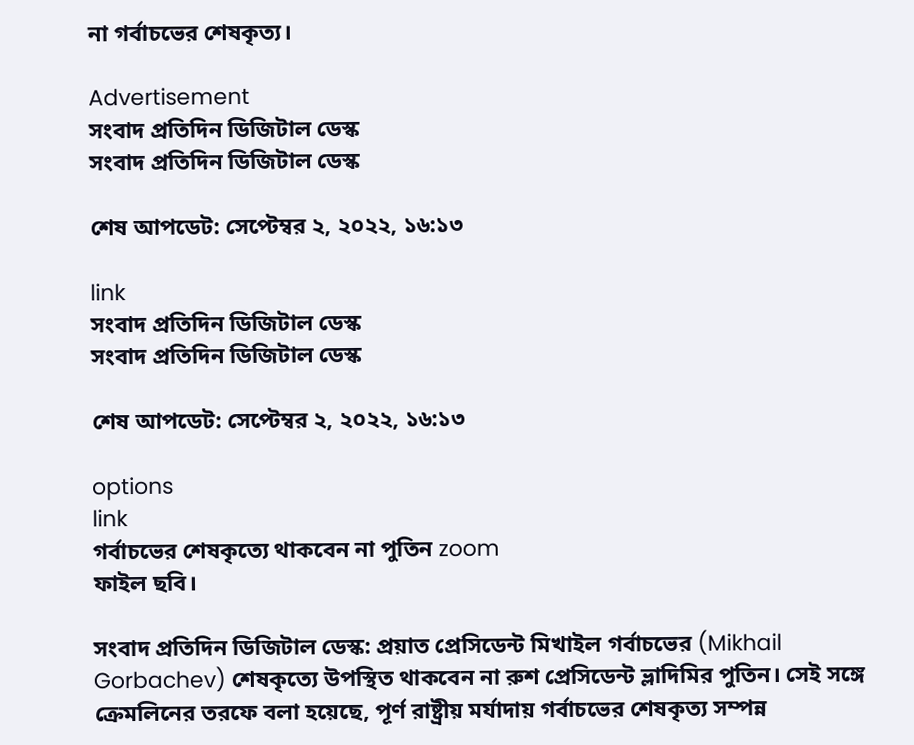না গর্বাচভের শেষকৃত্য।

Advertisement
সংবাদ প্রতিদিন ডিজিটাল ডেস্ক
সংবাদ প্রতিদিন ডিজিটাল ডেস্ক

শেষ আপডেট: সেপ্টেম্বর ২, ২০২২, ১৬:১৩

link
সংবাদ প্রতিদিন ডিজিটাল ডেস্ক
সংবাদ প্রতিদিন ডিজিটাল ডেস্ক

শেষ আপডেট: সেপ্টেম্বর ২, ২০২২, ১৬:১৩

options
link
গর্বাচভের শেষকৃত্যে থাকবেন না পুতিন zoom
ফাইল ছবি।

সংবাদ প্রতিদিন ডিজিটাল ডেস্ক: প্রয়াত প্রেসিডেন্ট মিখাইল গর্বাচভের (Mikhail Gorbachev) শেষকৃত্যে উপস্থিত থাকবেন না রুশ প্রেসিডেন্ট ভ্লাদিমির পুতিন। সেই সঙ্গে ক্রেমলিনের তরফে বলা হয়েছে, পূর্ণ রাষ্ট্রীয় মর্যাদায় গর্বাচভের শেষকৃত্য সম্পন্ন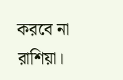করবে না রাশিয়া।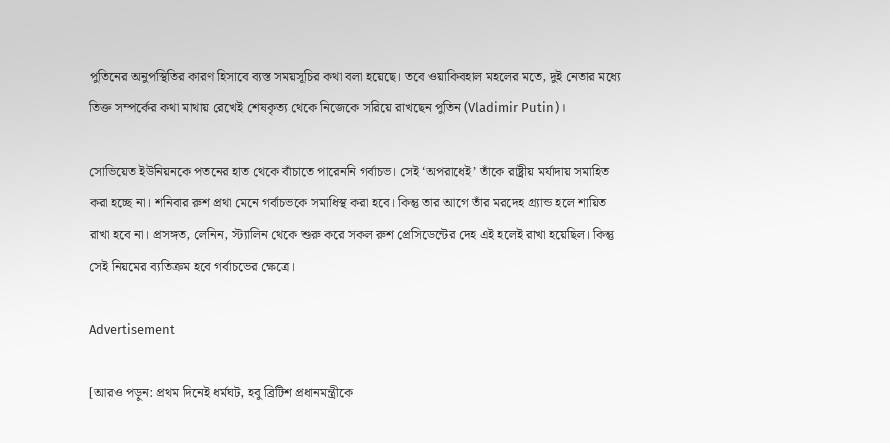পুতিনের অনুপস্থিতির কারণ হিসাবে ব্যস্ত সময়সূচির কথা বলা হয়েছে। তবে ওয়াকিবহাল মহলের মতে, দুই নেতার মধ্যে তিক্ত সম্পর্কের কথা মাথায় রেখেই শেষকৃত্য থেকে নিজেকে সরিয়ে রাখছেন পুতিন (Vladimir Putin)।

সোভিয়েত ইউনিয়নকে পতনের হাত থেকে বাঁচাতে পারেননি গর্বাচভ। সেই ‘অপরাধেই’ তাঁকে রাষ্ট্রীয় মর্যাদায় সমাহিত করা হচ্ছে না। শনিবার রুশ প্রথা মেনে গর্বাচভকে সমাধিস্থ করা হবে। কিন্তু তার আগে তাঁর মরদেহ গ্র্যান্ড হলে শায়িত রাখা হবে না। প্রসঙ্গত, লেনিন, স্ট্যালিন থেকে শুরু করে সকল রুশ প্রেসিডেন্টের দেহ এই হলেই রাখা হয়েছিল। কিন্তু সেই নিয়মের ব্যতিক্রম হবে গর্বাচভের ক্ষেত্রে।

Advertisement

[আরও পড়ুন: প্রথম দিনেই ধর্মঘট, হবু ব্রিটিশ প্রধানমন্ত্রীকে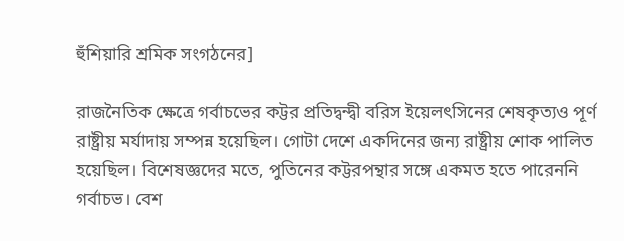হুঁশিয়ারি শ্রমিক সংগঠনের]

রাজনৈতিক ক্ষেত্রে গর্বাচভের কট্টর প্রতিদ্বন্দ্বী বরিস ইয়েলৎসিনের শেষকৃত্যও পূর্ণ রাষ্ট্রীয় মর্যাদায় সম্পন্ন হয়েছিল। গোটা দেশে একদিনের জন্য রাষ্ট্রীয় শোক পালিত হয়েছিল। বিশেষজ্ঞদের মতে, পুতিনের কট্টরপন্থার সঙ্গে একমত হতে পারেননি গর্বাচভ। বেশ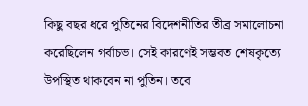কিছু বছর ধরে পুতিনের বিদেশনীতির তীব্র সমালোচনা করেছিলেন গর্বাচভ। সেই কারণেই সম্ভবত শেষকৃত্যে উপস্থিত থাকবেন না পুতিন। তবে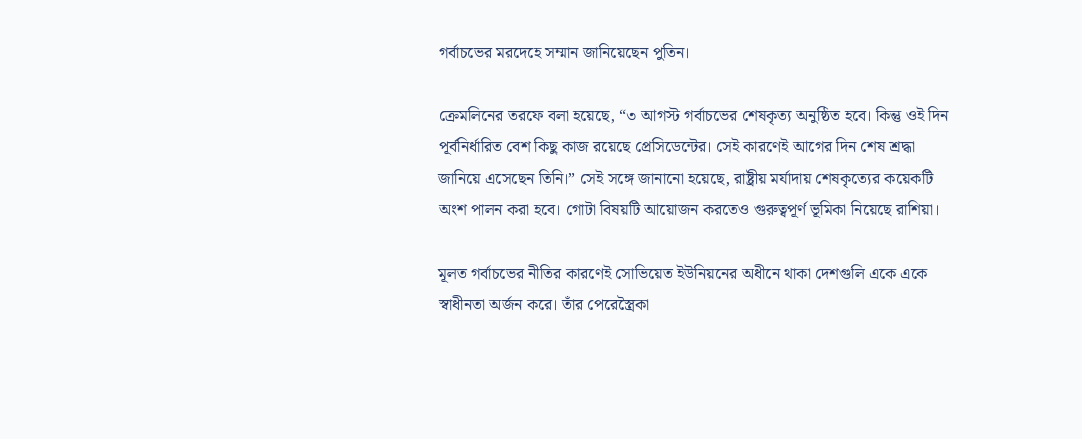গর্বাচভের মরদেহে সম্মান জানিয়েছেন পুতিন।

ক্রেমলিনের তরফে বলা হয়েছে, “৩ আগস্ট গর্বাচভের শেষকৃত্য অনুষ্ঠিত হবে। কিন্তু ওই দিন পূর্বনির্ধারিত বেশ কিছু কাজ রয়েছে প্রেসিডেন্টের। সেই কারণেই আগের দিন শেষ শ্রদ্ধা জানিয়ে এসেছেন তিনি।” সেই সঙ্গে জানানো হয়েছে, রাষ্ট্রীয় মর্যাদায় শেষকৃত্যের কয়েকটি অংশ পালন করা হবে। গোটা বিষয়টি আয়োজন করতেও গুরুত্বপূর্ণ ভূমিকা নিয়েছে রাশিয়া।

মূলত গর্বাচভের নীতির কারণেই সোভিয়েত ইউনিয়নের অধীনে থাকা দেশগুলি একে একে স্বাধীনতা অর্জন করে। তাঁর পেরেস্ত্রৈকা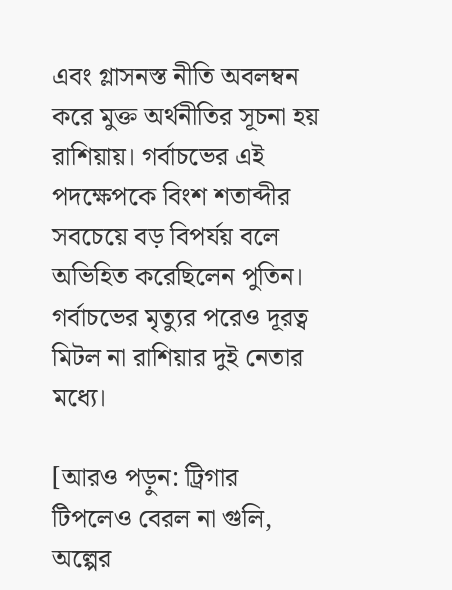এবং গ্লাসনস্ত নীতি অবলম্বন করে মুক্ত অর্থনীতির সূচনা হয় রাশিয়ায়। গর্বাচভের এই পদক্ষেপকে বিংশ শতাব্দীর সবচেয়ে বড় বিপর্যয় বলে অভিহিত করেছিলেন পুতিন। গর্বাচভের মৃত্যুর পরেও দূরত্ব মিটল না রাশিয়ার দুই নেতার মধ্যে।

[আরও পড়ুন: ট্রিগার টিপলেও বেরল না গুলি, অল্পের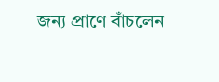জন্য প্রাণে বাঁচলেন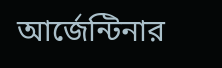আর্জেন্টিনার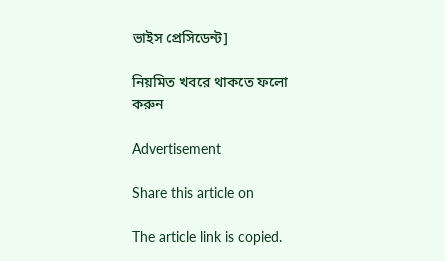ভাইস প্রেসিডেন্ট]

নিয়মিত খবরে থাকতে ফলো করুন

Advertisement

Share this article on

The article link is copied.